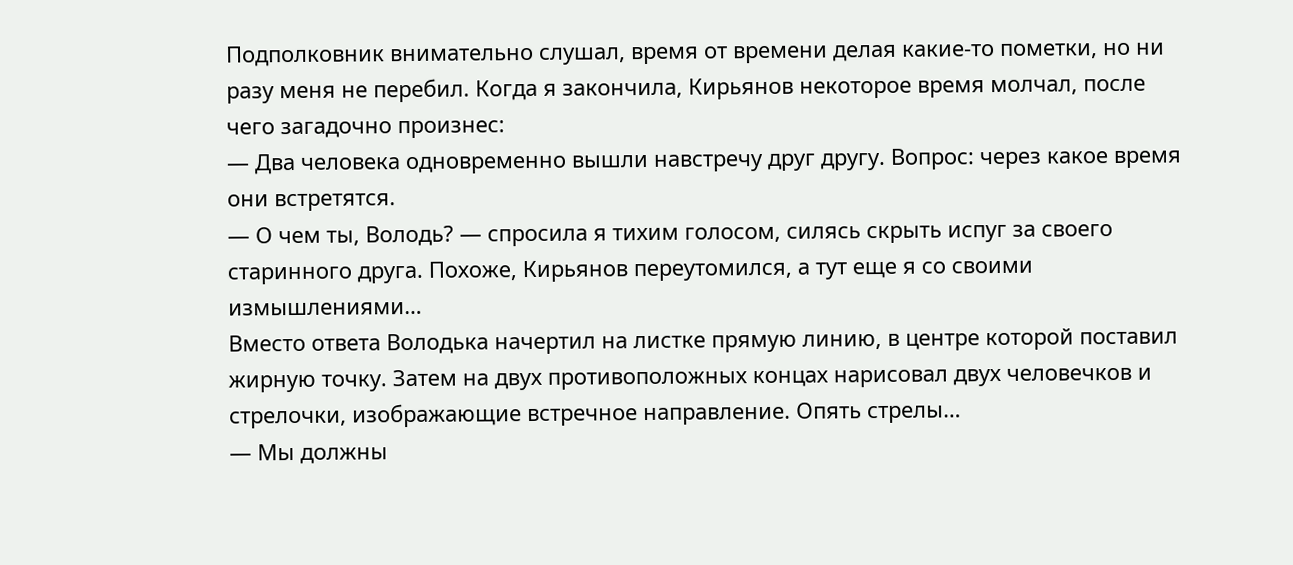Подполковник внимательно слушал, время от времени делая какие-то пометки, но ни разу меня не перебил. Когда я закончила, Кирьянов некоторое время молчал, после чего загадочно произнес:
— Два человека одновременно вышли навстречу друг другу. Вопрос: через какое время они встретятся.
— О чем ты, Володь? — спросила я тихим голосом, силясь скрыть испуг за своего старинного друга. Похоже, Кирьянов переутомился, а тут еще я со своими измышлениями…
Вместо ответа Володька начертил на листке прямую линию, в центре которой поставил жирную точку. Затем на двух противоположных концах нарисовал двух человечков и стрелочки, изображающие встречное направление. Опять стрелы…
— Мы должны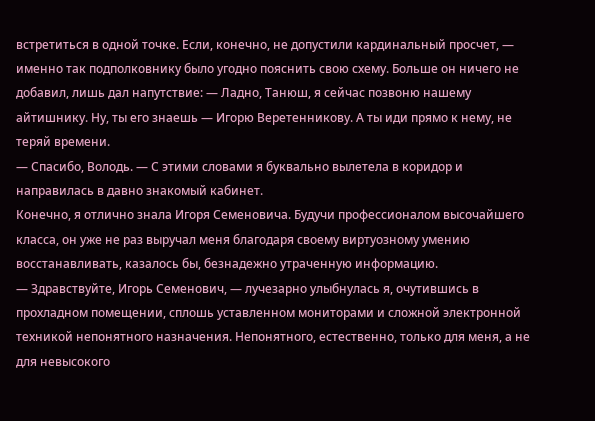встретиться в одной точке. Если, конечно, не допустили кардинальный просчет, — именно так подполковнику было угодно пояснить свою схему. Больше он ничего не добавил, лишь дал напутствие: — Ладно, Танюш, я сейчас позвоню нашему айтишнику. Ну, ты его знаешь — Игорю Веретенникову. А ты иди прямо к нему, не теряй времени.
— Спасибо, Володь. — С этими словами я буквально вылетела в коридор и направилась в давно знакомый кабинет.
Конечно, я отлично знала Игоря Семеновича. Будучи профессионалом высочайшего класса, он уже не раз выручал меня благодаря своему виртуозному умению восстанавливать, казалось бы, безнадежно утраченную информацию.
— Здравствуйте, Игорь Семенович, — лучезарно улыбнулась я, очутившись в прохладном помещении, сплошь уставленном мониторами и сложной электронной техникой непонятного назначения. Непонятного, естественно, только для меня, а не для невысокого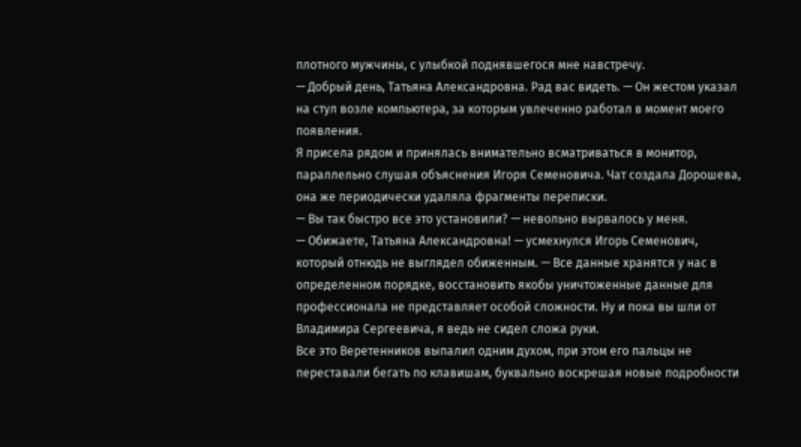плотного мужчины, с улыбкой поднявшегося мне навстречу.
— Добрый день, Татьяна Александровна. Рад вас видеть. — Он жестом указал на стул возле компьютера, за которым увлеченно работал в момент моего появления.
Я присела рядом и принялась внимательно всматриваться в монитор, параллельно слушая объяснения Игоря Семеновича. Чат создала Дорошева, она же периодически удаляла фрагменты переписки.
— Вы так быстро все это установили? — невольно вырвалось у меня.
— Обижаете, Татьяна Александровна! — усмехнулся Игорь Семенович, который отнюдь не выглядел обиженным. — Все данные хранятся у нас в определенном порядке, восстановить якобы уничтоженные данные для профессионала не представляет особой сложности. Ну и пока вы шли от Владимира Сергеевича, я ведь не сидел сложа руки.
Все это Веретенников выпалил одним духом, при этом его пальцы не переставали бегать по клавишам, буквально воскрешая новые подробности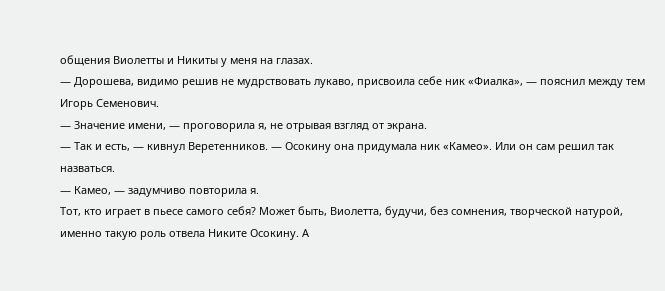общения Виолетты и Никиты у меня на глазах.
— Дорошева, видимо решив не мудрствовать лукаво, присвоила себе ник «Фиалка», — пояснил между тем Игорь Семенович.
— Значение имени, — проговорила я, не отрывая взгляд от экрана.
— Так и есть, — кивнул Веретенников. — Осокину она придумала ник «Камео». Или он сам решил так назваться.
— Камео, — задумчиво повторила я.
Тот, кто играет в пьесе самого себя? Может быть, Виолетта, будучи, без сомнения, творческой натурой, именно такую роль отвела Никите Осокину. А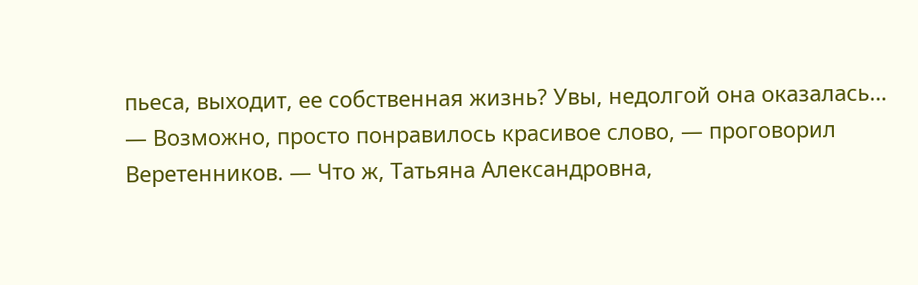пьеса, выходит, ее собственная жизнь? Увы, недолгой она оказалась…
— Возможно, просто понравилось красивое слово, — проговорил Веретенников. — Что ж, Татьяна Александровна,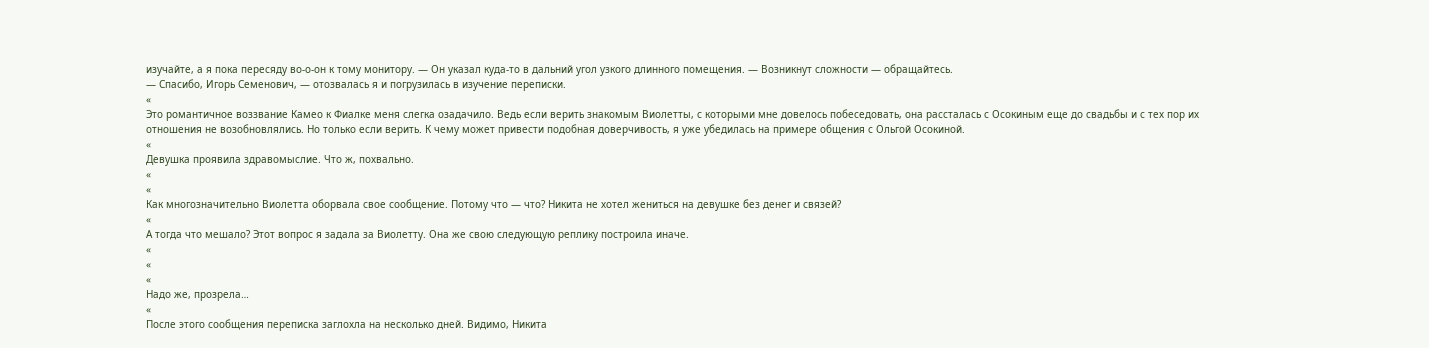изучайте, а я пока пересяду во-о-он к тому монитору. — Он указал куда-то в дальний угол узкого длинного помещения. — Возникнут сложности — обращайтесь.
— Спасибо, Игорь Семенович, — отозвалась я и погрузилась в изучение переписки.
«
Это романтичное воззвание Камео к Фиалке меня слегка озадачило. Ведь если верить знакомым Виолетты, с которыми мне довелось побеседовать, она рассталась с Осокиным еще до свадьбы и с тех пор их отношения не возобновлялись. Но только если верить. К чему может привести подобная доверчивость, я уже убедилась на примере общения с Ольгой Осокиной.
«
Девушка проявила здравомыслие. Что ж, похвально.
«
«
Как многозначительно Виолетта оборвала свое сообщение. Потому что — что? Никита не хотел жениться на девушке без денег и связей?
«
А тогда что мешало? Этот вопрос я задала за Виолетту. Она же свою следующую реплику построила иначе.
«
«
«
Надо же, прозрела…
«
После этого сообщения переписка заглохла на несколько дней. Видимо, Никита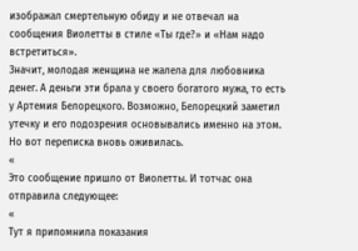изображал смертельную обиду и не отвечал на сообщения Виолетты в стиле «Ты где?» и «Нам надо встретиться».
Значит, молодая женщина не жалела для любовника денег. А деньги эти брала у своего богатого мужа, то есть у Артемия Белорецкого. Возможно, Белорецкий заметил утечку и его подозрения основывались именно на этом.
Но вот переписка вновь оживилась.
«
Это сообщение пришло от Виолетты. И тотчас она отправила следующее:
«
Тут я припомнила показания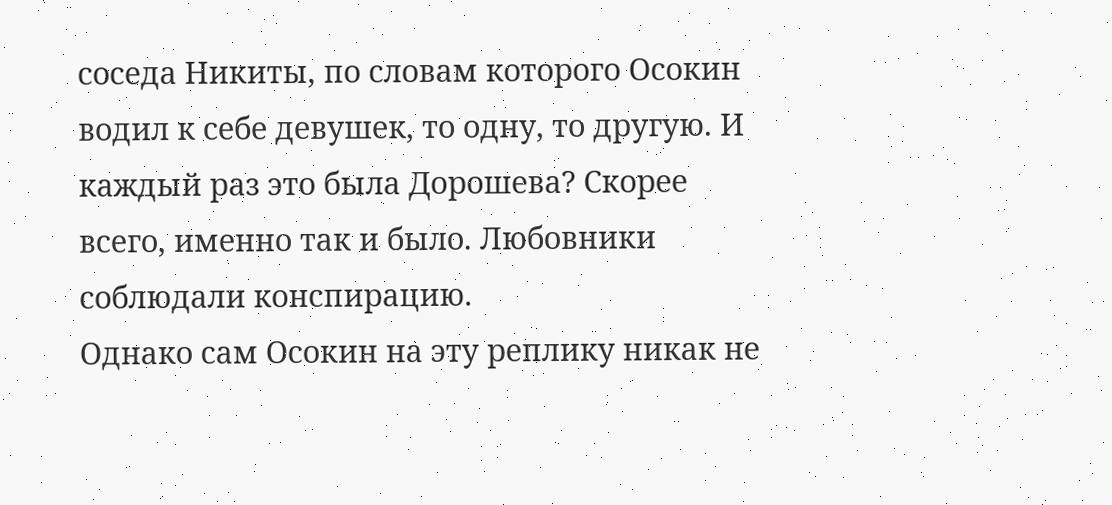соседа Никиты, по словам которого Осокин водил к себе девушек, то одну, то другую. И каждый раз это была Дорошева? Скорее всего, именно так и было. Любовники соблюдали конспирацию.
Однако сам Осокин на эту реплику никак не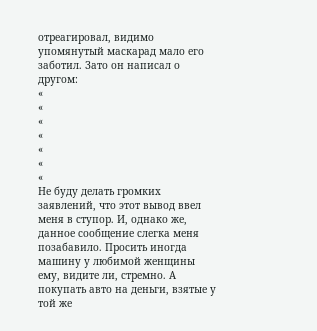отреагировал, видимо упомянутый маскарад мало его заботил. Зато он написал о другом:
«
«
«
«
«
«
«
Не буду делать громких заявлений, что этот вывод ввел меня в ступор. И, однако же, данное сообщение слегка меня позабавило. Просить иногда машину у любимой женщины ему, видите ли, стремно. А покупать авто на деньги, взятые у той же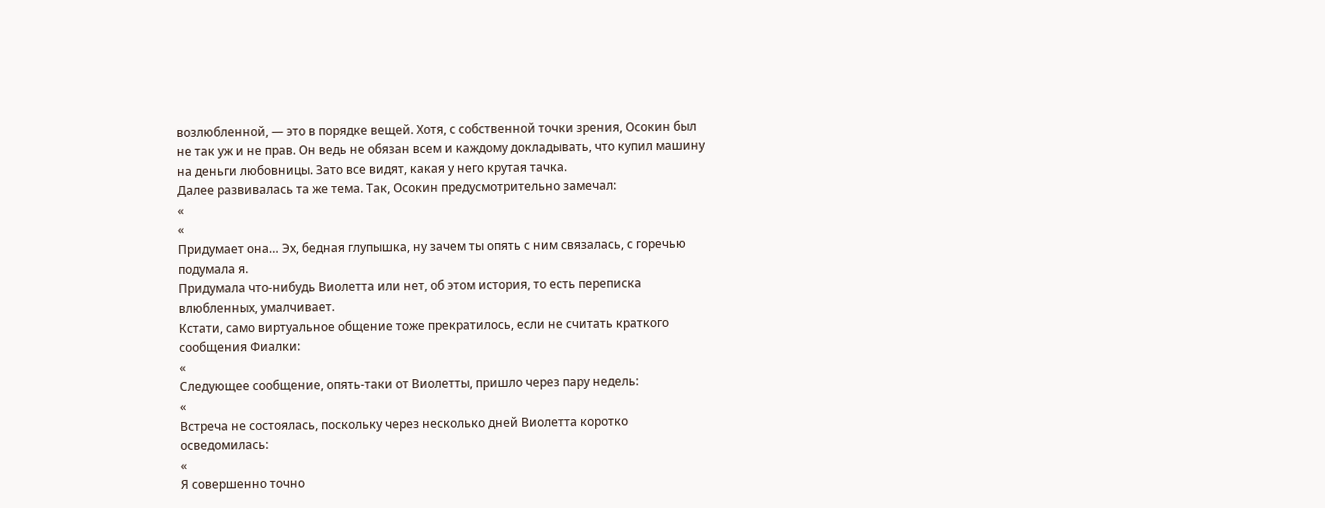возлюбленной, — это в порядке вещей. Хотя, с собственной точки зрения, Осокин был не так уж и не прав. Он ведь не обязан всем и каждому докладывать, что купил машину на деньги любовницы. Зато все видят, какая у него крутая тачка.
Далее развивалась та же тема. Так, Осокин предусмотрительно замечал:
«
«
Придумает она… Эх, бедная глупышка, ну зачем ты опять с ним связалась, с горечью подумала я.
Придумала что-нибудь Виолетта или нет, об этом история, то есть переписка влюбленных, умалчивает.
Кстати, само виртуальное общение тоже прекратилось, если не считать краткого сообщения Фиалки:
«
Следующее сообщение, опять-таки от Виолетты, пришло через пару недель:
«
Встреча не состоялась, поскольку через несколько дней Виолетта коротко осведомилась:
«
Я совершенно точно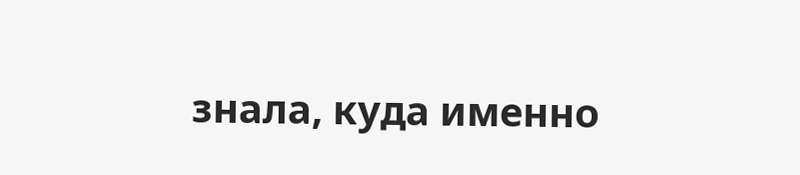знала, куда именно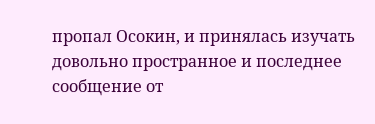пропал Осокин, и принялась изучать довольно пространное и последнее сообщение от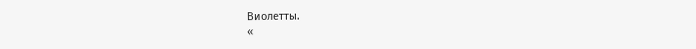Виолетты.
«